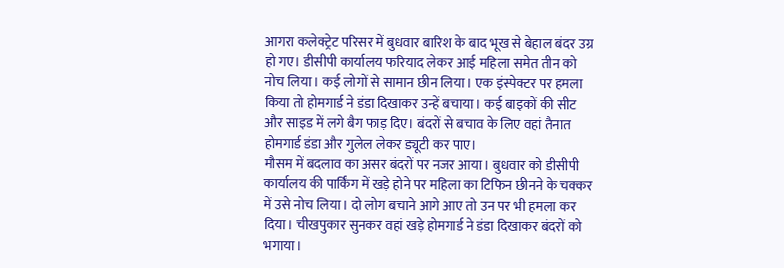आगरा कलेक्ट्रेट परिसर में बुधवार बारिश के बाद भूख से बेहाल बंदर उग्र हो गए। डीसीपी कार्यालय फरियाद लेकर आई महिला समेत तीन को नोच लिया। कई लोगों से सामान छीन लिया। एक इंस्पेक्टर पर हमला किया तो होमगार्ड ने डंडा दिखाकर उन्हें बचाया। कई बाइकों की सीट और साइड में लगे बैग फाड़ दिए। बंदरों से बचाव के लिए वहां तैनात होमगार्ड डंडा और गुलेल लेकर ड्यूटी कर पाए।
मौसम में बदलाव का असर बंदरों पर नजर आया। बुधवार को डीसीपी कार्यालय की पार्किंग में खड़े होने पर महिला का टिफिन छीनने के चक्कर में उसे नोच लिया। दो लोग बचाने आगे आए तो उन पर भी हमला कर दिया। चीखपुकार सुनकर वहां खड़े होमगार्ड ने डंडा दिखाकर बंदरों को भगाया।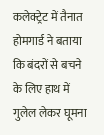कलेक्ट्रेट में तैनात होमगार्ड ने बताया कि बंदरों से बचने के लिए हाथ में गुलेल लेकर घूमना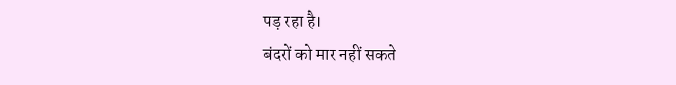पड़ रहा है।
बंदरों को मार नहीं सकते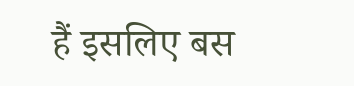हैं इसलिए बस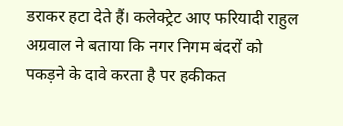डराकर हटा देते हैं। कलेक्ट्रेट आए फरियादी राहुल अग्रवाल ने बताया कि नगर निगम बंदरों को पकड़ने के दावे करता है पर हकीकत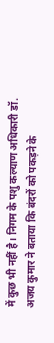में कुछ भी नहीं है। निगम के पशु कल्याण अधिकारी डॉ. अजय कुमार ने बताया कि बंदरों को पकड़ने के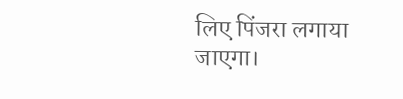लिए पिंजरा लगाया जाएगा।